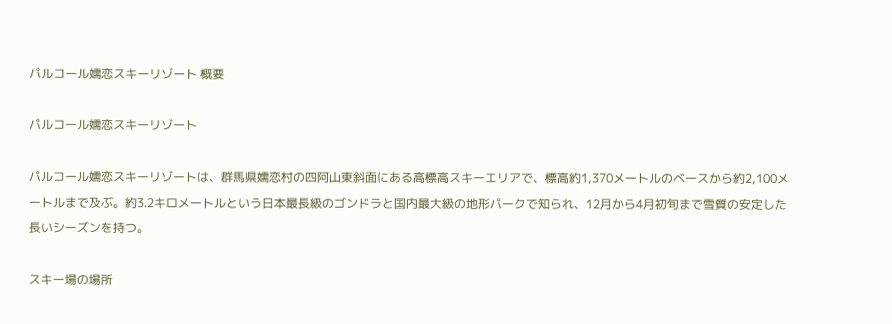パルコール嬬恋スキーリゾート 概要

パルコール嬬恋スキーリゾート

パルコール嬬恋スキーリゾートは、群馬県嬬恋村の四阿山東斜面にある高標高スキーエリアで、標高約1,370メートルのベースから約2,100メートルまで及ぶ。約3.2キロメートルという日本最長級のゴンドラと国内最大級の地形パークで知られ、12月から4月初旬まで雪質の安定した長いシーズンを持つ。

スキー場の場所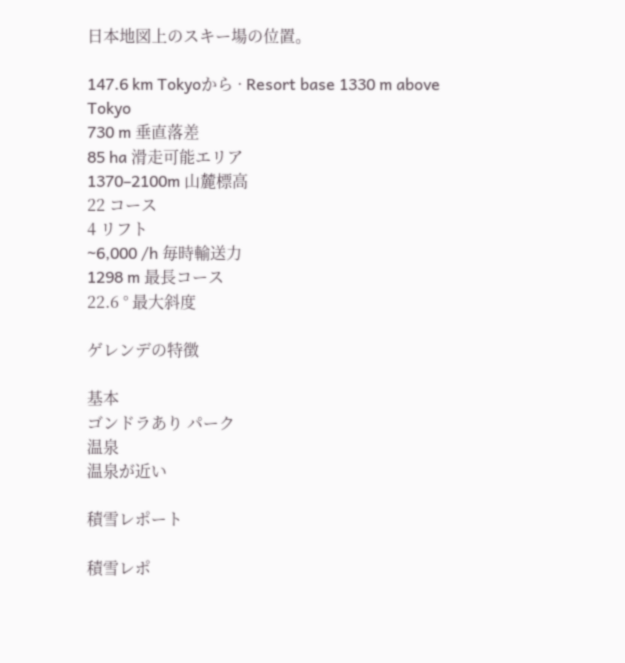日本地図上のスキー場の位置。

147.6 km Tokyoから · Resort base 1330 m above Tokyo
730 m 垂直落差
85 ha 滑走可能エリア
1370–2100m 山麓標高
22 コース
4 リフト
~6,000 /h 毎時輸送力
1298 m 最長コース
22.6 ° 最大斜度

ゲレンデの特徴

基本
ゴンドラあり パーク
温泉
温泉が近い

積雪レポート

積雪レポ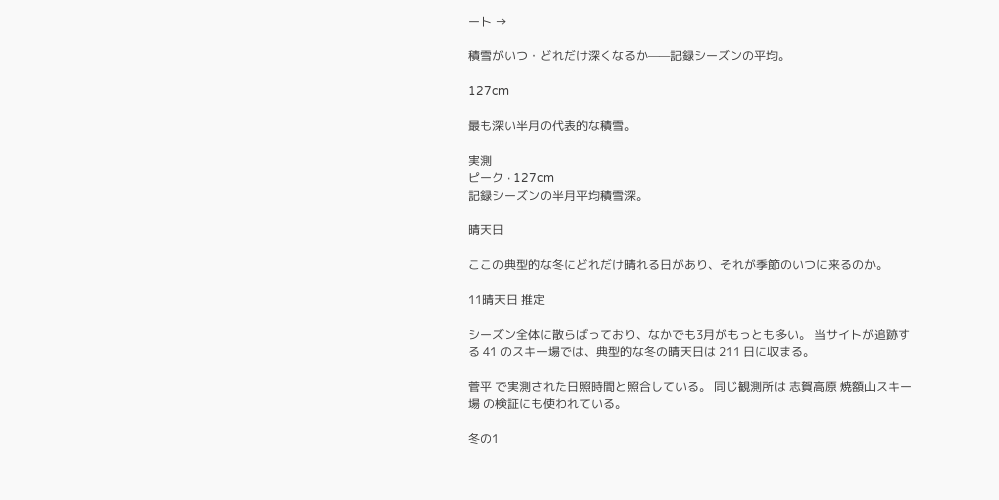ート →

積雪がいつ・どれだけ深くなるか——記録シーズンの平均。

127cm

最も深い半月の代表的な積雪。

実測
ピーク · 127cm
記録シーズンの半月平均積雪深。

晴天日

ここの典型的な冬にどれだけ晴れる日があり、それが季節のいつに来るのか。

11晴天日 推定

シーズン全体に散らばっており、なかでも3月がもっとも多い。 当サイトが追跡する 41 のスキー場では、典型的な冬の晴天日は 211 日に収まる。

菅平 で実測された日照時間と照合している。 同じ観測所は 志賀高原 焼額山スキー場 の検証にも使われている。

冬の1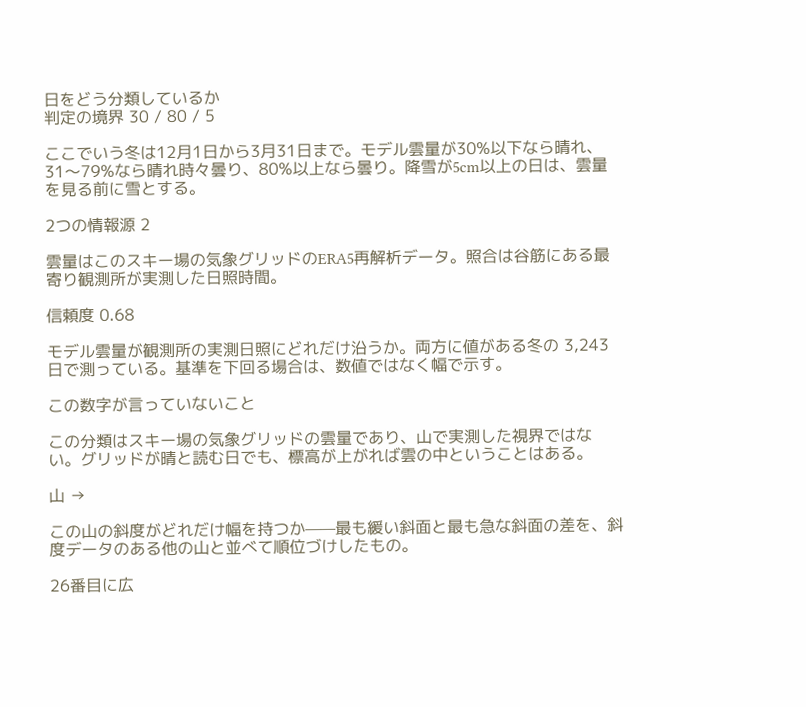日をどう分類しているか
判定の境界 30 / 80 / 5

ここでいう冬は12月1日から3月31日まで。モデル雲量が30%以下なら晴れ、31〜79%なら晴れ時々曇り、80%以上なら曇り。降雪が5cm以上の日は、雲量を見る前に雪とする。

2つの情報源 2

雲量はこのスキー場の気象グリッドのERA5再解析データ。照合は谷筋にある最寄り観測所が実測した日照時間。

信頼度 0.68

モデル雲量が観測所の実測日照にどれだけ沿うか。両方に値がある冬の 3,243 日で測っている。基準を下回る場合は、数値ではなく幅で示す。

この数字が言っていないこと

この分類はスキー場の気象グリッドの雲量であり、山で実測した視界ではない。グリッドが晴と読む日でも、標高が上がれば雲の中ということはある。

山 →

この山の斜度がどれだけ幅を持つか——最も緩い斜面と最も急な斜面の差を、斜度データのある他の山と並べて順位づけしたもの。

26番目に広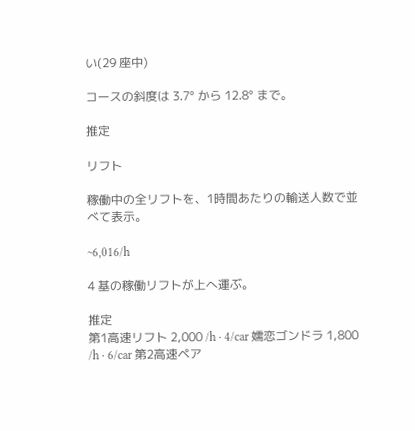い(29 座中)

コースの斜度は 3.7° から 12.8° まで。

推定

リフト

稼働中の全リフトを、1時間あたりの輸送人数で並べて表示。

~6,016/h

4 基の稼働リフトが上へ運ぶ。

推定
第1高速リフト 2,000 /h · 4/car 嬬恋ゴンドラ 1,800 /h · 6/car 第2高速ペア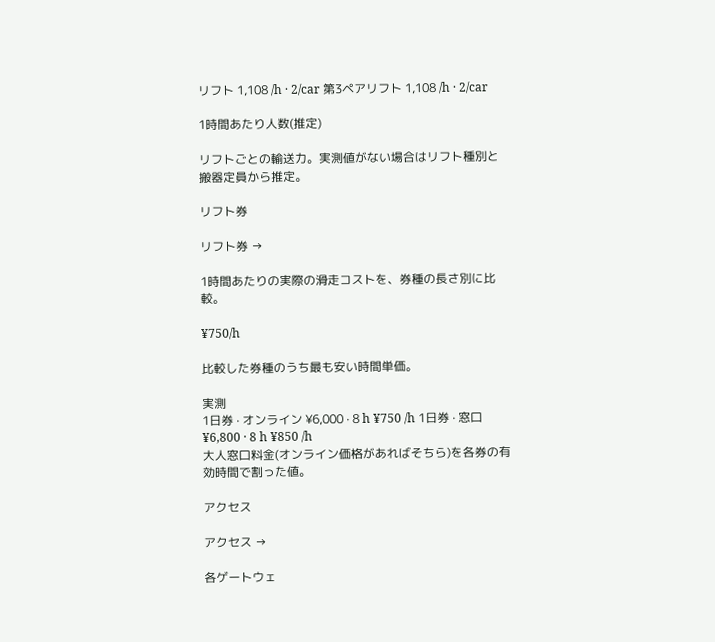リフト 1,108 /h · 2/car 第3ペアリフト 1,108 /h · 2/car

1時間あたり人数(推定)

リフトごとの輸送力。実測値がない場合はリフト種別と搬器定員から推定。

リフト券

リフト券 →

1時間あたりの実際の滑走コストを、券種の長さ別に比較。

¥750/h

比較した券種のうち最も安い時間単価。

実測
1日券 · オンライン ¥6,000 · 8 h ¥750 /h 1日券 · 窓口 ¥6,800 · 8 h ¥850 /h
大人窓口料金(オンライン価格があればそちら)を各券の有効時間で割った値。

アクセス

アクセス →

各ゲートウェ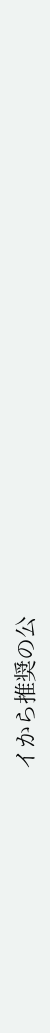イから推奨の公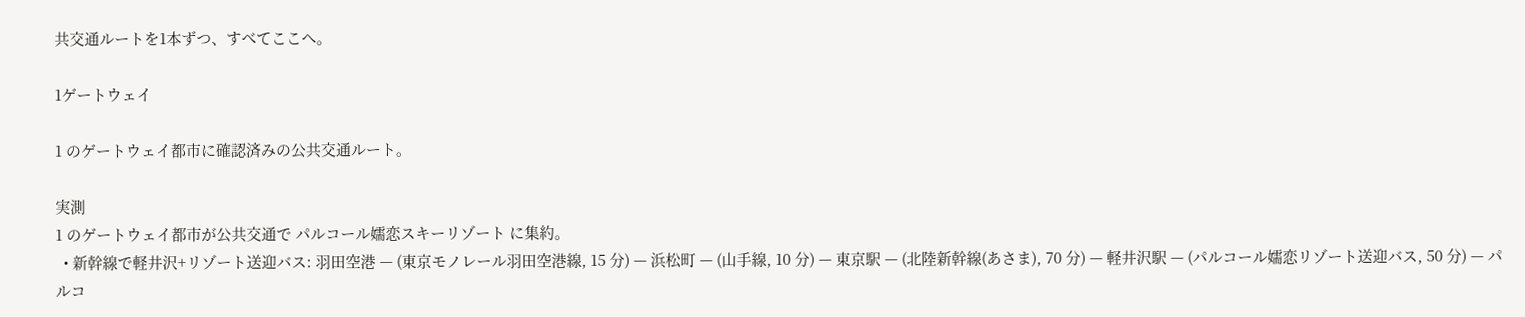共交通ルートを1本ずつ、すべてここへ。

1ゲートウェイ

1 のゲートウェイ都市に確認済みの公共交通ルート。

実測
1 のゲートウェイ都市が公共交通で パルコール嬬恋スキーリゾート に集約。
  • 新幹線で軽井沢+リゾート送迎バス: 羽田空港 — (東京モノレール羽田空港線, 15 分) — 浜松町 — (山手線, 10 分) — 東京駅 — (北陸新幹線(あさま), 70 分) — 軽井沢駅 — (パルコール嬬恋リゾート送迎バス, 50 分) — パルコ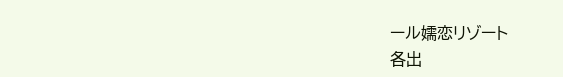ール嬬恋リゾート
各出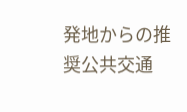発地からの推奨公共交通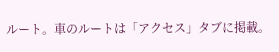ルート。車のルートは「アクセス」タブに掲載。